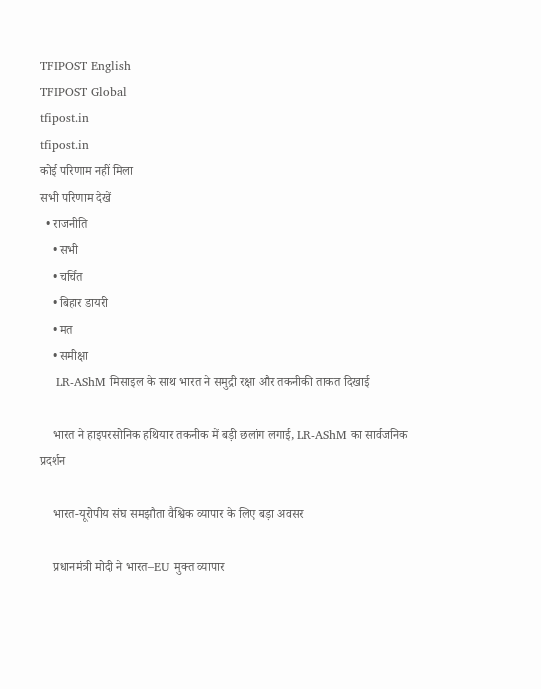TFIPOST English
TFIPOST Global
tfipost.in
tfipost.in
कोई परिणाम नहीं मिला
सभी परिणाम देखें
  • राजनीति
    • सभी
    • चर्चित
    • बिहार डायरी
    • मत
    • समीक्षा
    LR-AShM मिसाइल के साथ भारत ने समुद्री रक्षा और तकनीकी ताकत दिखाई

    भारत ने हाइपरसोनिक हथियार तकनीक में बड़ी छलांग लगाई, LR-AShM का सार्वजनिक प्रदर्शन

    भारत-यूरोपीय संघ समझौता वैश्विक व्यापार के लिए बड़ा अवसर

    प्रधानमंत्री मोदी ने भारत–EU मुक्त व्यापार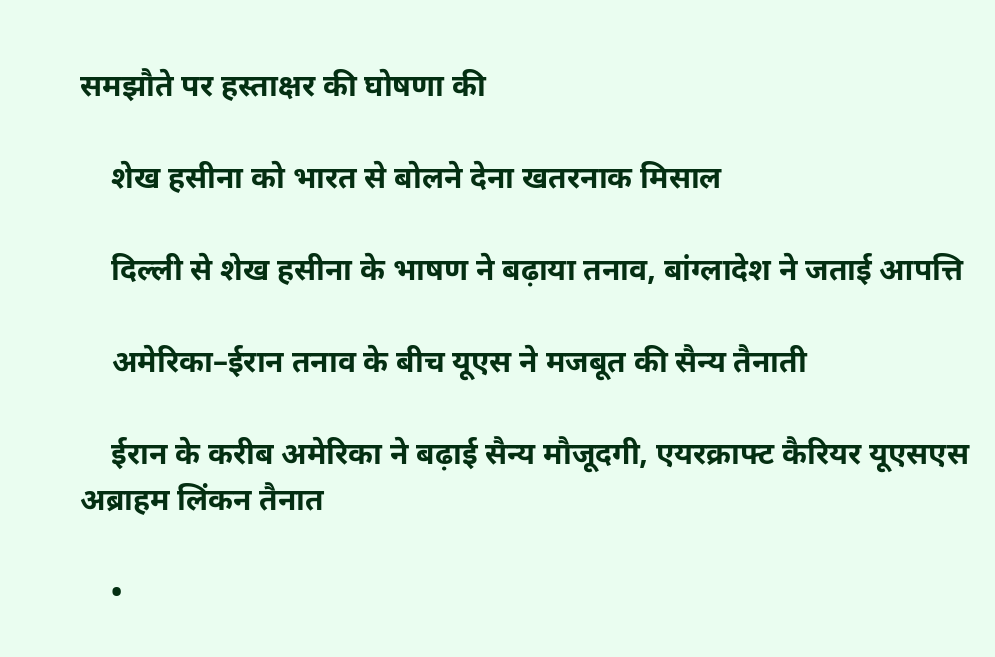समझौते पर हस्ताक्षर की घोषणा की

    शेख हसीना को भारत से बोलने देना खतरनाक मिसाल

    दिल्ली से शेख हसीना के भाषण ने बढ़ाया तनाव, बांग्लादेश ने जताई आपत्ति

    अमेरिका–ईरान तनाव के बीच यूएस ने मजबूत की सैन्य तैनाती

    ईरान के करीब अमेरिका ने बढ़ाई सैन्य मौजूदगी, एयरक्राफ्ट कैरियर यूएसएस अब्राहम लिंकन तैनात

    •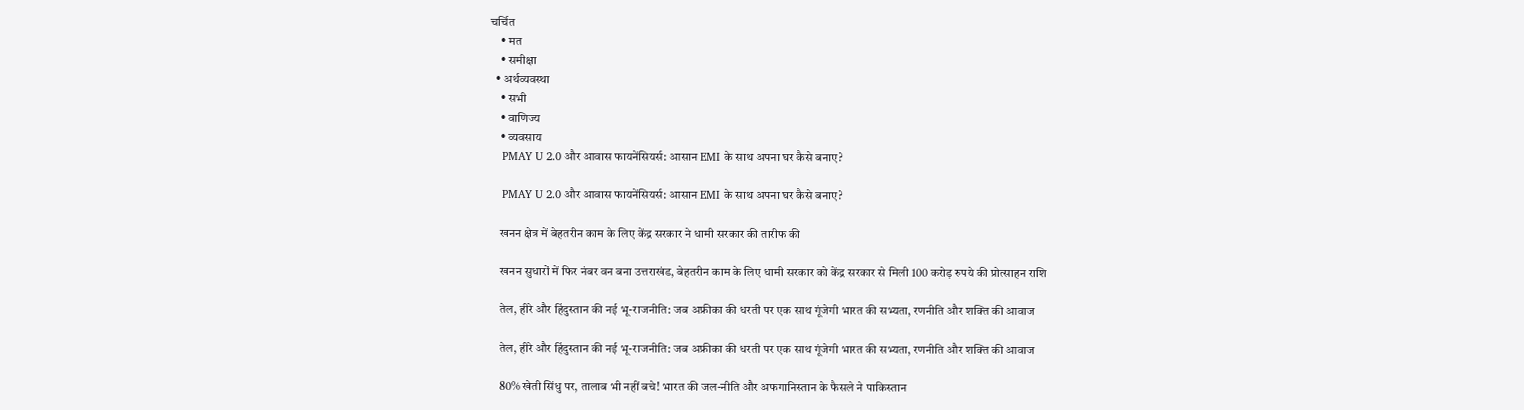चर्चित
    • मत
    • समीक्षा
  • अर्थव्यवस्था
    • सभी
    • वाणिज्य
    • व्यवसाय
    PMAY U 2.0 और आवास फायनेंसियर्स: आसान EMI के साथ अपना घर कैसे बनाए?

    PMAY U 2.0 और आवास फायनेंसियर्स: आसान EMI के साथ अपना घर कैसे बनाए?

    खनन क्षेत्र में बेहतरीन काम के लिए केंद्र सरकार ने धामी सरकार की तारीफ की

    खनन सुधारों में फिर नंबर वन बना उत्तराखंड, बेहतरीन काम के लिए धामी सरकार को केंद्र सरकार से मिली 100 करोड़ रुपये की प्रोत्साहन राशि

    तेल, हीरे और हिंदुस्तान की नई भू-राजनीति: जब अफ्रीका की धरती पर एक साथ गूंजेगी भारत की सभ्यता, रणनीति और शक्ति की आवाज

    तेल, हीरे और हिंदुस्तान की नई भू-राजनीति: जब अफ्रीका की धरती पर एक साथ गूंजेगी भारत की सभ्यता, रणनीति और शक्ति की आवाज

    80% खेती सिंधु पर, तालाब भी नहीं बचे! भारत की जल-नीति और अफगानिस्तान के फैसले ने पाकिस्तान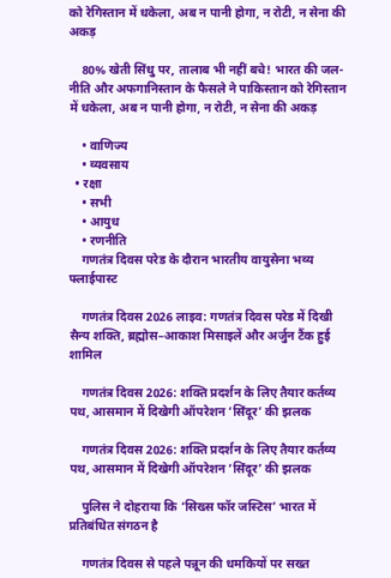को रेगिस्तान में धकेला, अब न पानी होगा, न रोटी, न सेना की अकड़

    80% खेती सिंधु पर, तालाब भी नहीं बचे! भारत की जल-नीति और अफगानिस्तान के फैसले ने पाकिस्तान को रेगिस्तान में धकेला, अब न पानी होगा, न रोटी, न सेना की अकड़

    • वाणिज्य
    • व्यवसाय
  • रक्षा
    • सभी
    • आयुध
    • रणनीति
    गणतंत्र दिवस परेड के दौरान भारतीय वायुसेना भव्य फ्लाईपास्ट

    गणतंत्र दिवस 2026 लाइव: गणतंत्र दिवस परेड में दिखी सैन्य शक्ति, ब्रह्मोस–आकाश मिसाइलें और अर्जुन टैंक हुई शामिल

    गणतंत्र दिवस 2026: शक्ति प्रदर्शन के लिए तैयार कर्तव्य पथ, आसमान में दिखेगी ऑपरेशन ‘सिंदूर’ की झलक

    गणतंत्र दिवस 2026: शक्ति प्रदर्शन के लिए तैयार कर्तव्य पथ, आसमान में दिखेगी ऑपरेशन ‘सिंदूर’ की झलक

    पुलिस ने दोहराया कि ‘सिख्स फॉर जस्टिस’ भारत में प्रतिबंधित संगठन है

    गणतंत्र दिवस से पहले पन्नून की धमकियों पर सख्त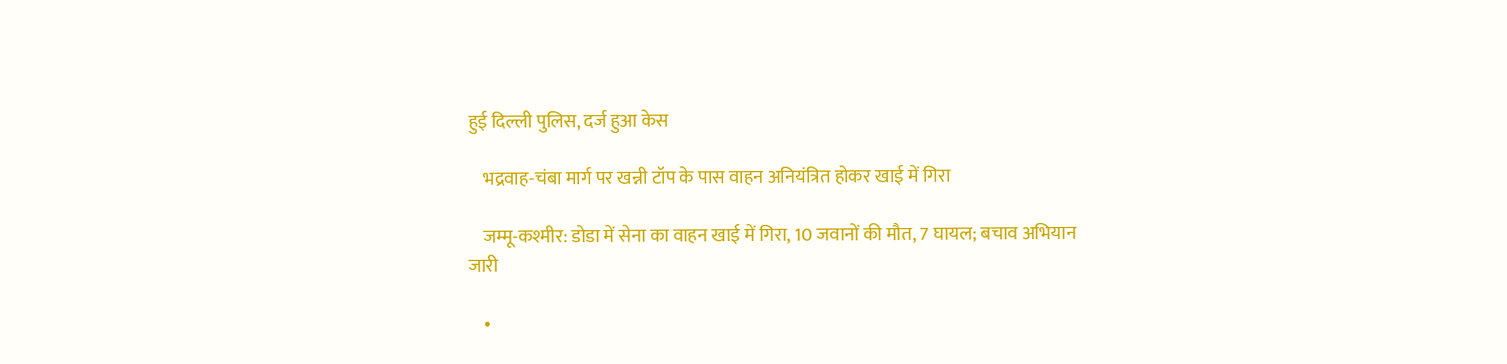हुई दिल्ली पुलिस, दर्ज हुआ केस

    भद्रवाह-चंबा मार्ग पर खन्नी टॉप के पास वाहन अनियंत्रित होकर खाई में गिरा

    जम्मू-कश्मीर: डोडा में सेना का वाहन खाई में गिरा, 10 जवानों की मौत, 7 घायल; बचाव अभियान जारी

    •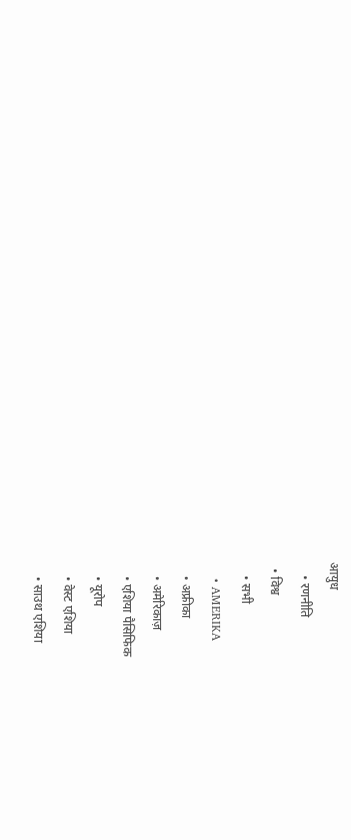आयुध
    • रणनीति
  • विश्व
    • सभी
    • AMERIKA
    • अफ्रीका
    • अमेरिकाज़
    • एशिया पैसिफिक
    • यूरोप
    • वेस्ट एशिया
    • साउथ एशिया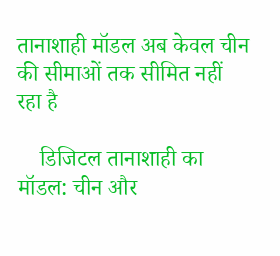तानाशाही मॉडल अब केवल चीन की सीमाओं तक सीमित नहीं रहा है

    डिजिटल तानाशाही का मॉडल: चीन और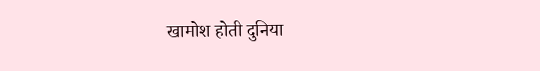खामोश होती दुनिया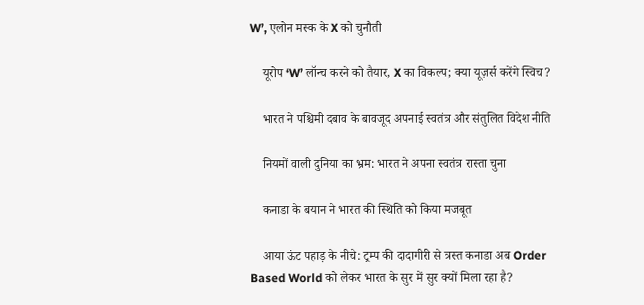W’, एलोन मस्क के X को चुनौती

    यूरोप ‘W’ लॉन्च करने को तैयार, X का विकल्प; क्या यूज़र्स करेंगे स्विच?

    भारत ने पश्चिमी दबाव के बावजूद अपनाई स्वतंत्र और संतुलित विदेश नीति

    नियमों वाली दुनिया का भ्रम: भारत ने अपना स्वतंत्र रास्ता चुना

    कनाडा के बयान ने भारत की स्थिति को किया मजबूत

    आया ऊंट पहाड़ के नीचे: ट्रम्प की दादागीरी से त्रस्त कनाडा अब Order Based World को लेकर भारत के सुर में सुर क्यों मिला रहा है?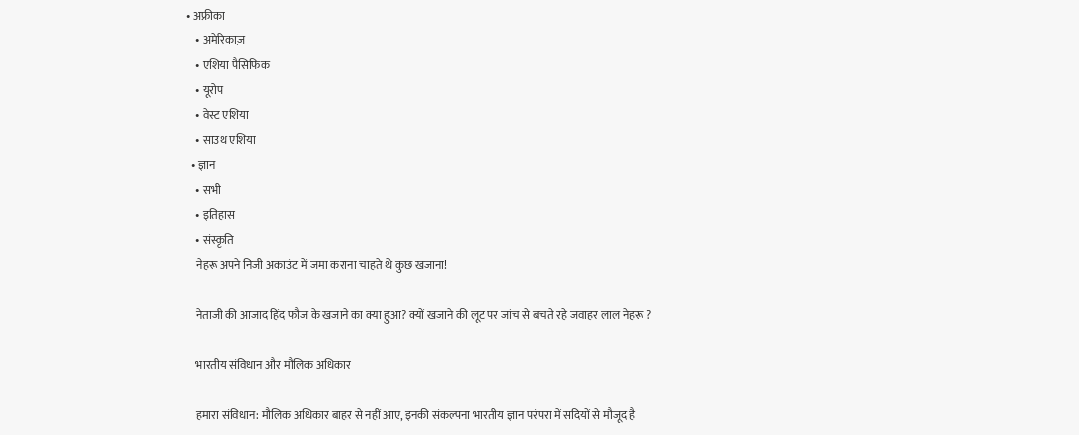• अफ्रीका
    • अमेरिकाज़
    • एशिया पैसिफिक
    • यूरोप
    • वेस्ट एशिया
    • साउथ एशिया
  • ज्ञान
    • सभी
    • इतिहास
    • संस्कृति
    नेहरू अपने निजी अकाउंट में जमा कराना चाहते थे कुछ खजाना!

    नेताजी की आजाद हिंद फौज के खजाने का क्या हुआ? क्यों खजाने की लूट पर जांच से बचते रहे जवाहर लाल नेहरू ?

    भारतीय संविधान और मौलिक अधिकार

    हमारा संविधान: मौलिक अधिकार बाहर से नहीं आए, इनकी संकल्पना भारतीय ज्ञान परंपरा में सदियों से मौजूद है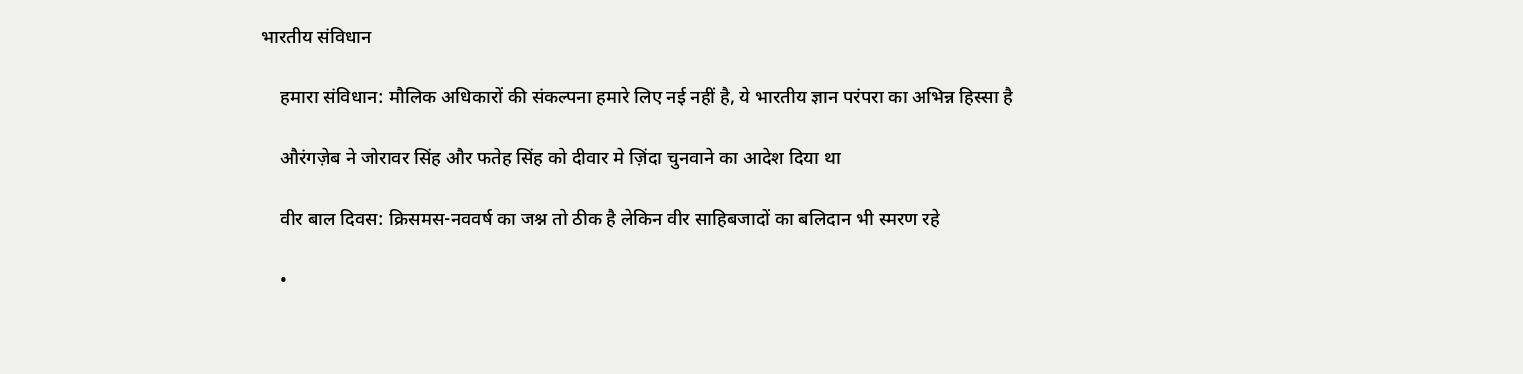भारतीय संविधान

    हमारा संविधान: मौलिक अधिकारों की संकल्पना हमारे लिए नई नहीं है, ये भारतीय ज्ञान परंपरा का अभिन्न हिस्सा है

    औरंगज़ेब ने जोरावर सिंह और फतेह सिंह को दीवार मे ज़िंदा चुनवाने का आदेश दिया था

    वीर बाल दिवस: क्रिसमस-नववर्ष का जश्न तो ठीक है लेकिन वीर साहिबजादों का बलिदान भी स्मरण रहे

    •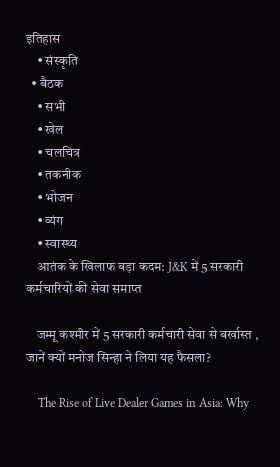इतिहास
    • संस्कृति
  • बैठक
    • सभी
    • खेल
    • चलचित्र
    • तकनीक
    • भोजन
    • व्यंग
    • स्वास्थ्य
    आतंक के खिलाफ बड़ा कदम: J&K में 5 सरकारी कर्मचारियों की सेवा समाप्त

    जम्मू कश्मीर में 5 सरकारी कर्मचारी सेवा से बर्खास्त , जानें क्यों मनोज सिन्हा ने लिया यह फैसला?

    The Rise of Live Dealer Games in Asia: Why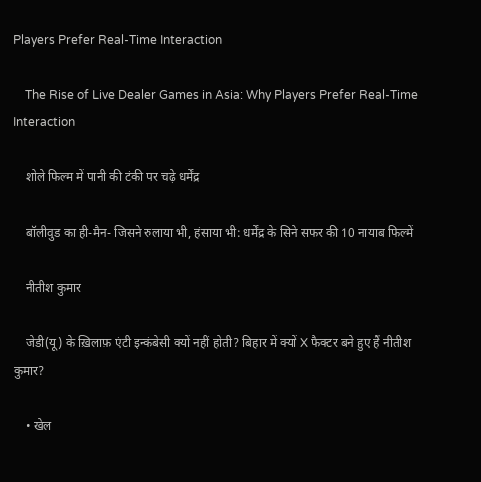Players Prefer Real-Time Interaction

    The Rise of Live Dealer Games in Asia: Why Players Prefer Real-Time Interaction

    शोले फिल्म में पानी की टंकी पर चढ़े धर्मेंद्र

    बॉलीवुड का ही-मैन- जिसने रुलाया भी, हंसाया भी: धर्मेंद्र के सिने सफर की 10 नायाब फिल्में

    नीतीश कुमार

    जेडी(यू) के ख़िलाफ़ एंटी इन्कंबेसी क्यों नहीं होती? बिहार में क्यों X फैक्टर बने हुए हैं नीतीश कुमार?

    • खेल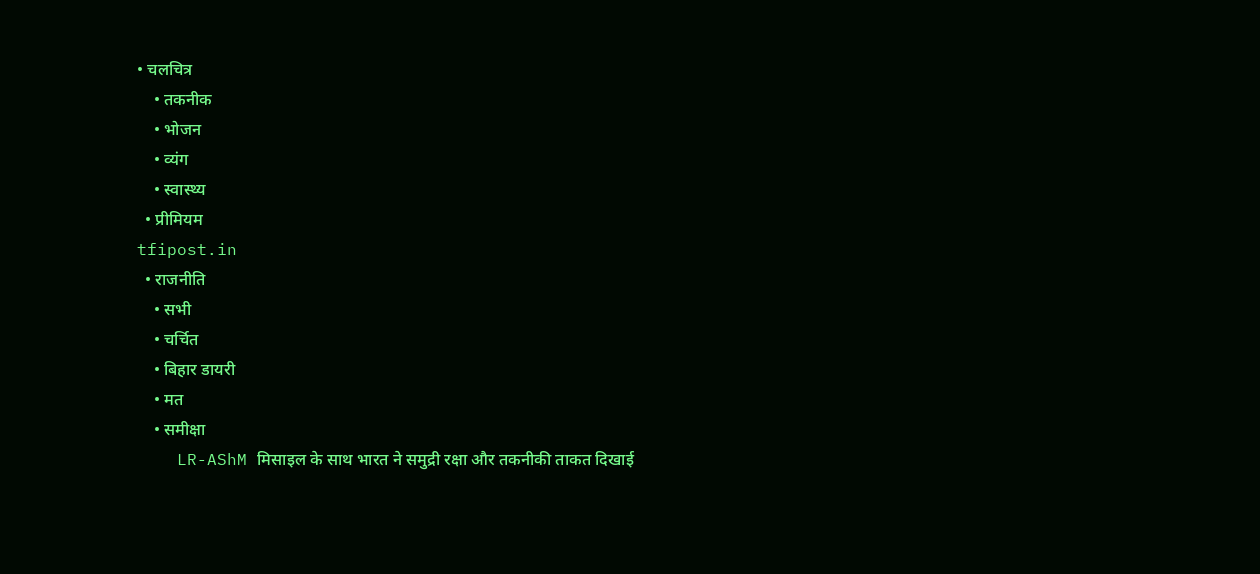• चलचित्र
    • तकनीक
    • भोजन
    • व्यंग
    • स्वास्थ्य
  • प्रीमियम
tfipost.in
  • राजनीति
    • सभी
    • चर्चित
    • बिहार डायरी
    • मत
    • समीक्षा
    LR-AShM मिसाइल के साथ भारत ने समुद्री रक्षा और तकनीकी ताकत दिखाई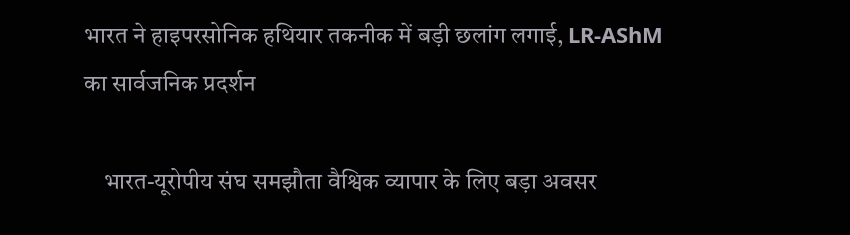भारत ने हाइपरसोनिक हथियार तकनीक में बड़ी छलांग लगाई, LR-AShM का सार्वजनिक प्रदर्शन

    भारत-यूरोपीय संघ समझौता वैश्विक व्यापार के लिए बड़ा अवसर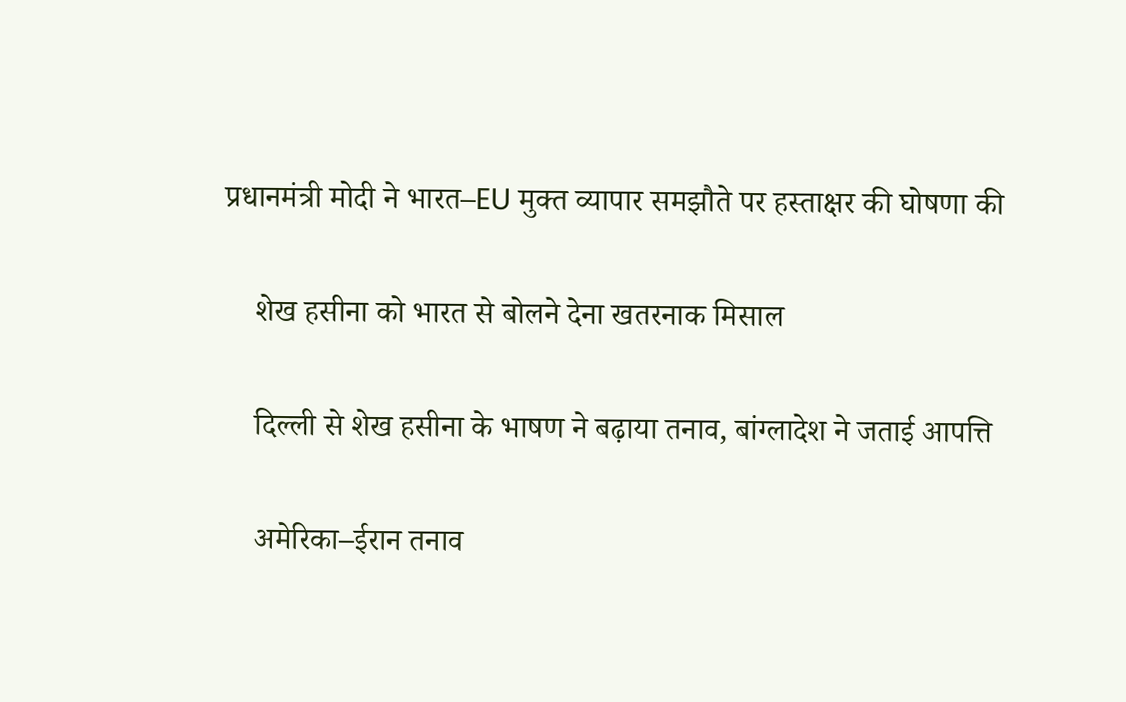प्रधानमंत्री मोदी ने भारत–EU मुक्त व्यापार समझौते पर हस्ताक्षर की घोषणा की

    शेख हसीना को भारत से बोलने देना खतरनाक मिसाल

    दिल्ली से शेख हसीना के भाषण ने बढ़ाया तनाव, बांग्लादेश ने जताई आपत्ति

    अमेरिका–ईरान तनाव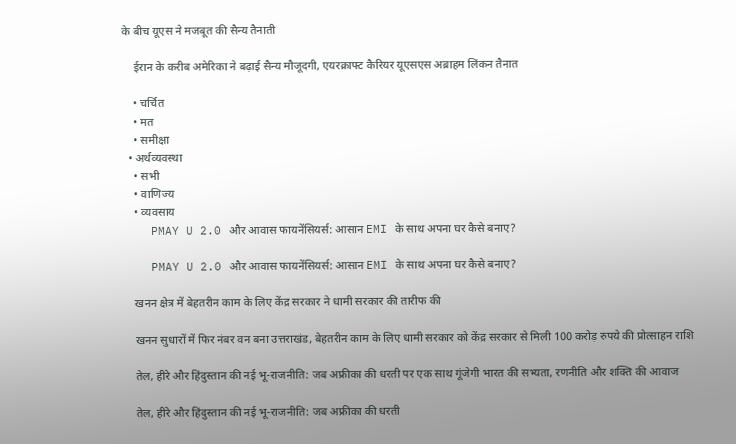के बीच यूएस ने मजबूत की सैन्य तैनाती

    ईरान के करीब अमेरिका ने बढ़ाई सैन्य मौजूदगी, एयरक्राफ्ट कैरियर यूएसएस अब्राहम लिंकन तैनात

    • चर्चित
    • मत
    • समीक्षा
  • अर्थव्यवस्था
    • सभी
    • वाणिज्य
    • व्यवसाय
    PMAY U 2.0 और आवास फायनेंसियर्स: आसान EMI के साथ अपना घर कैसे बनाए?

    PMAY U 2.0 और आवास फायनेंसियर्स: आसान EMI के साथ अपना घर कैसे बनाए?

    खनन क्षेत्र में बेहतरीन काम के लिए केंद्र सरकार ने धामी सरकार की तारीफ की

    खनन सुधारों में फिर नंबर वन बना उत्तराखंड, बेहतरीन काम के लिए धामी सरकार को केंद्र सरकार से मिली 100 करोड़ रुपये की प्रोत्साहन राशि

    तेल, हीरे और हिंदुस्तान की नई भू-राजनीति: जब अफ्रीका की धरती पर एक साथ गूंजेगी भारत की सभ्यता, रणनीति और शक्ति की आवाज

    तेल, हीरे और हिंदुस्तान की नई भू-राजनीति: जब अफ्रीका की धरती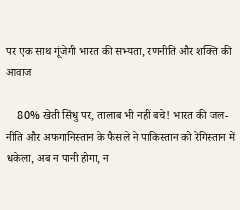पर एक साथ गूंजेगी भारत की सभ्यता, रणनीति और शक्ति की आवाज

    80% खेती सिंधु पर, तालाब भी नहीं बचे! भारत की जल-नीति और अफगानिस्तान के फैसले ने पाकिस्तान को रेगिस्तान में धकेला, अब न पानी होगा, न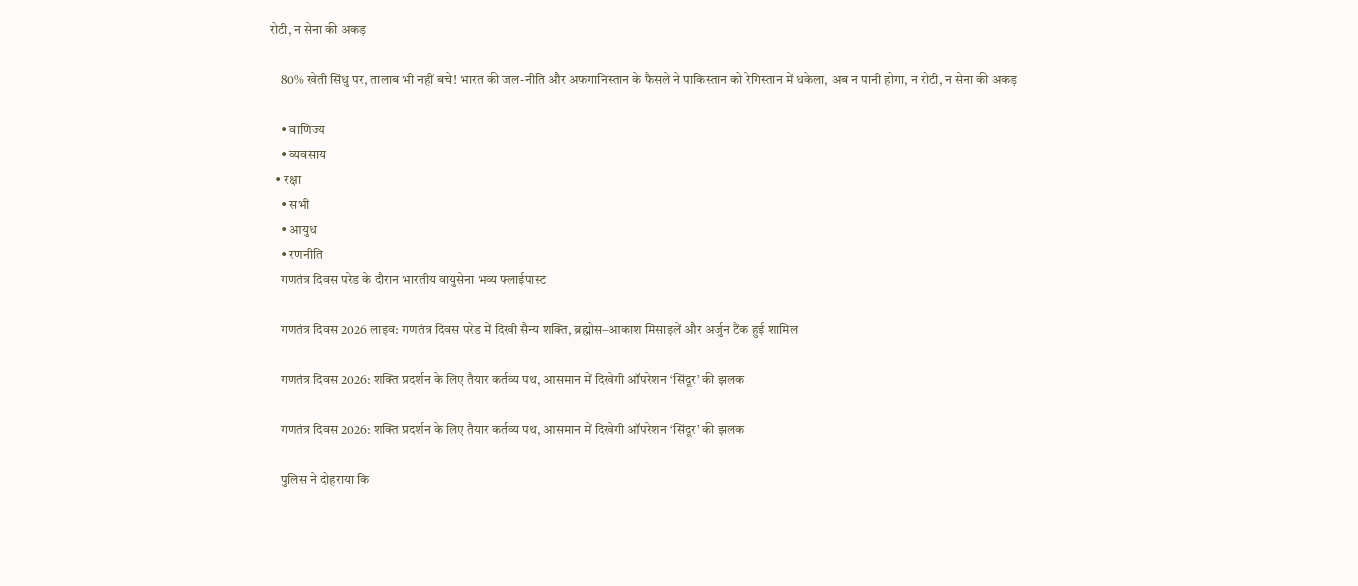रोटी, न सेना की अकड़

    80% खेती सिंधु पर, तालाब भी नहीं बचे! भारत की जल-नीति और अफगानिस्तान के फैसले ने पाकिस्तान को रेगिस्तान में धकेला, अब न पानी होगा, न रोटी, न सेना की अकड़

    • वाणिज्य
    • व्यवसाय
  • रक्षा
    • सभी
    • आयुध
    • रणनीति
    गणतंत्र दिवस परेड के दौरान भारतीय वायुसेना भव्य फ्लाईपास्ट

    गणतंत्र दिवस 2026 लाइव: गणतंत्र दिवस परेड में दिखी सैन्य शक्ति, ब्रह्मोस–आकाश मिसाइलें और अर्जुन टैंक हुई शामिल

    गणतंत्र दिवस 2026: शक्ति प्रदर्शन के लिए तैयार कर्तव्य पथ, आसमान में दिखेगी ऑपरेशन ‘सिंदूर’ की झलक

    गणतंत्र दिवस 2026: शक्ति प्रदर्शन के लिए तैयार कर्तव्य पथ, आसमान में दिखेगी ऑपरेशन ‘सिंदूर’ की झलक

    पुलिस ने दोहराया कि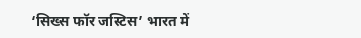‘सिख्स फॉर जस्टिस’ भारत में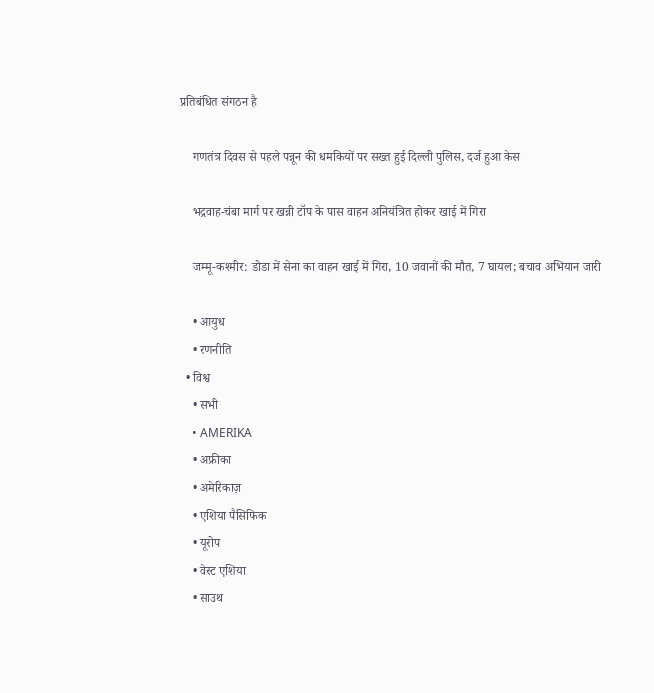प्रतिबंधित संगठन है

    गणतंत्र दिवस से पहले पन्नून की धमकियों पर सख्त हुई दिल्ली पुलिस, दर्ज हुआ केस

    भद्रवाह-चंबा मार्ग पर खन्नी टॉप के पास वाहन अनियंत्रित होकर खाई में गिरा

    जम्मू-कश्मीर: डोडा में सेना का वाहन खाई में गिरा, 10 जवानों की मौत, 7 घायल; बचाव अभियान जारी

    • आयुध
    • रणनीति
  • विश्व
    • सभी
    • AMERIKA
    • अफ्रीका
    • अमेरिकाज़
    • एशिया पैसिफिक
    • यूरोप
    • वेस्ट एशिया
    • साउथ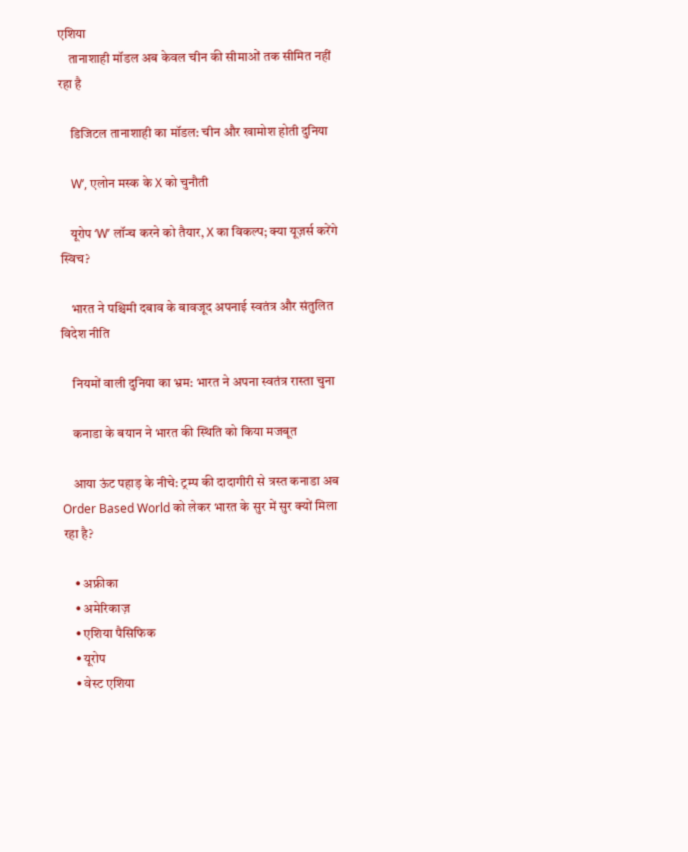एशिया
    तानाशाही मॉडल अब केवल चीन की सीमाओं तक सीमित नहीं रहा है

    डिजिटल तानाशाही का मॉडल: चीन और खामोश होती दुनिया

    W’, एलोन मस्क के X को चुनौती

    यूरोप ‘W’ लॉन्च करने को तैयार, X का विकल्प; क्या यूज़र्स करेंगे स्विच?

    भारत ने पश्चिमी दबाव के बावजूद अपनाई स्वतंत्र और संतुलित विदेश नीति

    नियमों वाली दुनिया का भ्रम: भारत ने अपना स्वतंत्र रास्ता चुना

    कनाडा के बयान ने भारत की स्थिति को किया मजबूत

    आया ऊंट पहाड़ के नीचे: ट्रम्प की दादागीरी से त्रस्त कनाडा अब Order Based World को लेकर भारत के सुर में सुर क्यों मिला रहा है?

    • अफ्रीका
    • अमेरिकाज़
    • एशिया पैसिफिक
    • यूरोप
    • वेस्ट एशिया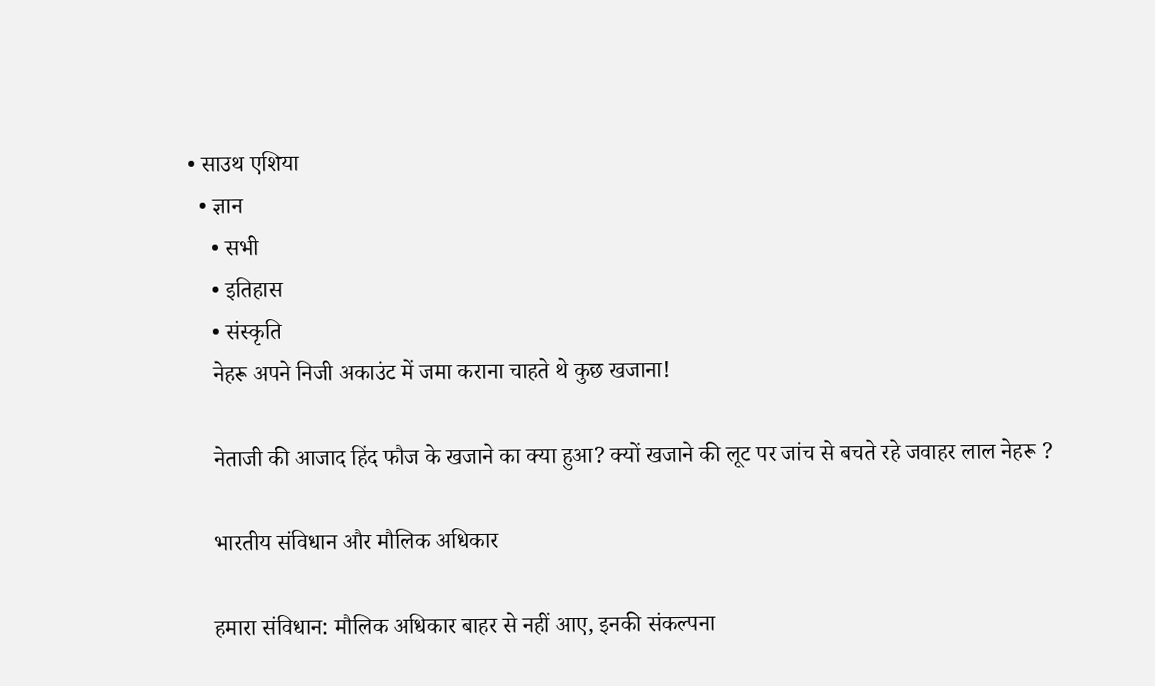• साउथ एशिया
  • ज्ञान
    • सभी
    • इतिहास
    • संस्कृति
    नेहरू अपने निजी अकाउंट में जमा कराना चाहते थे कुछ खजाना!

    नेताजी की आजाद हिंद फौज के खजाने का क्या हुआ? क्यों खजाने की लूट पर जांच से बचते रहे जवाहर लाल नेहरू ?

    भारतीय संविधान और मौलिक अधिकार

    हमारा संविधान: मौलिक अधिकार बाहर से नहीं आए, इनकी संकल्पना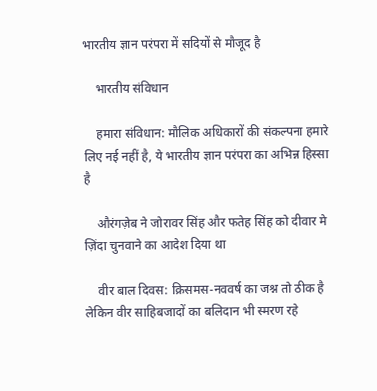भारतीय ज्ञान परंपरा में सदियों से मौजूद है

    भारतीय संविधान

    हमारा संविधान: मौलिक अधिकारों की संकल्पना हमारे लिए नई नहीं है, ये भारतीय ज्ञान परंपरा का अभिन्न हिस्सा है

    औरंगज़ेब ने जोरावर सिंह और फतेह सिंह को दीवार मे ज़िंदा चुनवाने का आदेश दिया था

    वीर बाल दिवस: क्रिसमस-नववर्ष का जश्न तो ठीक है लेकिन वीर साहिबजादों का बलिदान भी स्मरण रहे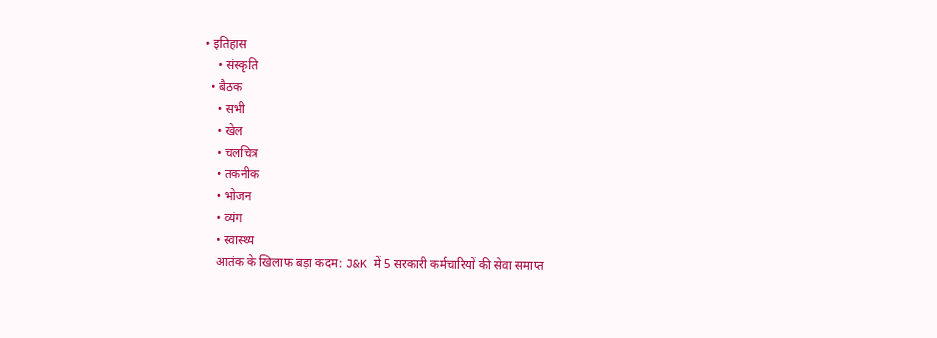• इतिहास
    • संस्कृति
  • बैठक
    • सभी
    • खेल
    • चलचित्र
    • तकनीक
    • भोजन
    • व्यंग
    • स्वास्थ्य
    आतंक के खिलाफ बड़ा कदम: J&K में 5 सरकारी कर्मचारियों की सेवा समाप्त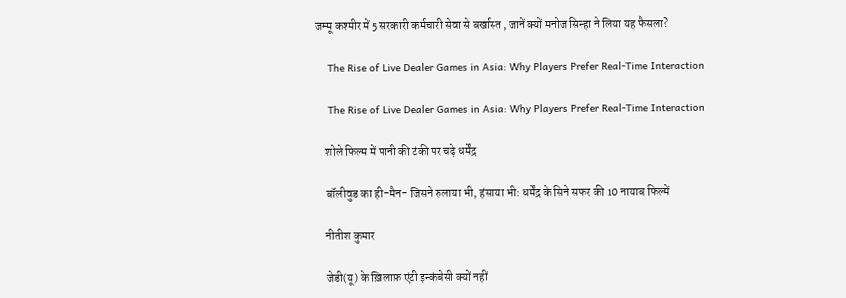जम्मू कश्मीर में 5 सरकारी कर्मचारी सेवा से बर्खास्त , जानें क्यों मनोज सिन्हा ने लिया यह फैसला?

    The Rise of Live Dealer Games in Asia: Why Players Prefer Real-Time Interaction

    The Rise of Live Dealer Games in Asia: Why Players Prefer Real-Time Interaction

    शोले फिल्म में पानी की टंकी पर चढ़े धर्मेंद्र

    बॉलीवुड का ही-मैन- जिसने रुलाया भी, हंसाया भी: धर्मेंद्र के सिने सफर की 10 नायाब फिल्में

    नीतीश कुमार

    जेडी(यू) के ख़िलाफ़ एंटी इन्कंबेसी क्यों नहीं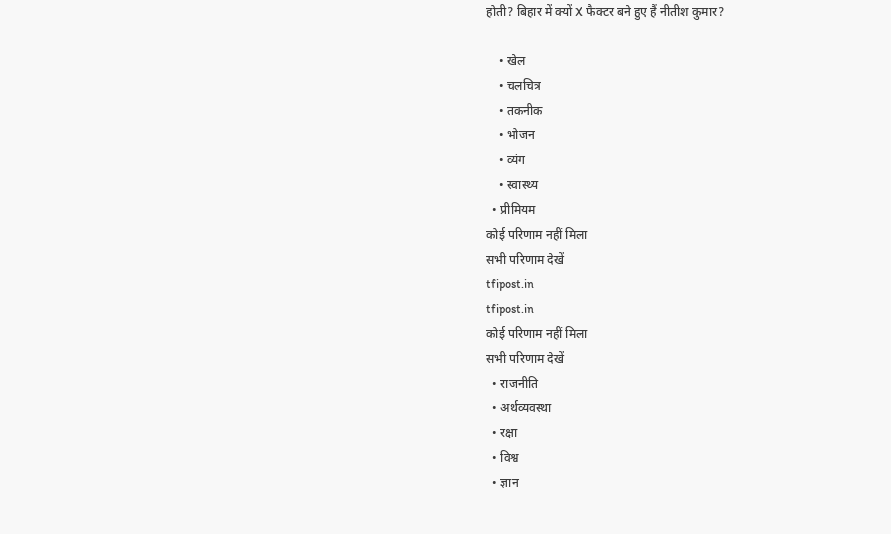होती? बिहार में क्यों X फैक्टर बने हुए हैं नीतीश कुमार?

    • खेल
    • चलचित्र
    • तकनीक
    • भोजन
    • व्यंग
    • स्वास्थ्य
  • प्रीमियम
कोई परिणाम नहीं मिला
सभी परिणाम देखें
tfipost.in
tfipost.in
कोई परिणाम नहीं मिला
सभी परिणाम देखें
  • राजनीति
  • अर्थव्यवस्था
  • रक्षा
  • विश्व
  • ज्ञान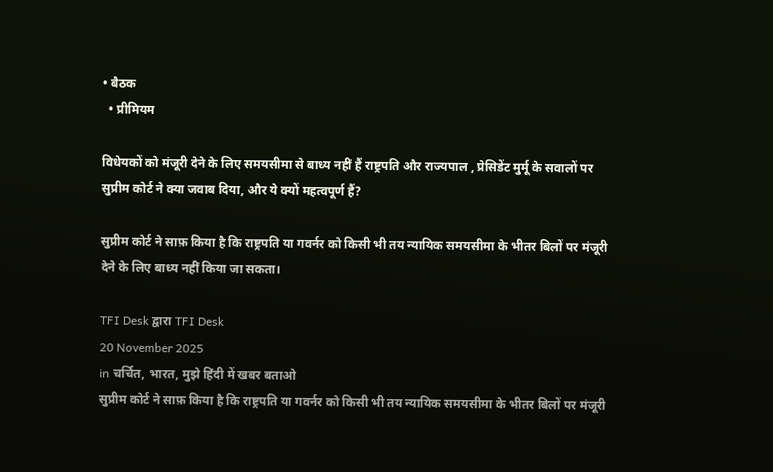• बैठक
  • प्रीमियम

विधेयकों को मंजूरी देने के लिए समयसीमा से बाध्य नहीं हैं राष्ट्रपति और राज्यपाल , प्रेसिडेंट मुर्मू के सवालों पर सुप्रीम कोर्ट ने क्या जवाब दिया, और ये क्यों महत्वपूर्ण हैं?

सुप्रीम कोर्ट ने साफ़ किया है कि राष्ट्रपति या गवर्नर को किसी भी तय न्यायिक समयसीमा के भीतर बिलों पर मंजूरी देने के लिए बाध्य नहीं किया जा सकता।

TFI Desk द्वारा TFI Desk
20 November 2025
in चर्चित, भारत, मुझे हिंदी में खबर बताओ
सुप्रीम कोर्ट ने साफ़ किया है कि राष्ट्रपति या गवर्नर को किसी भी तय न्यायिक समयसीमा के भीतर बिलों पर मंजूरी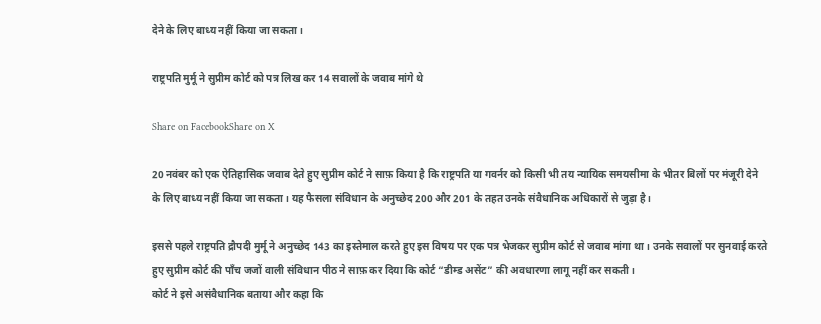देने के लिए बाध्य नहीं किया जा सकता।

राष्ट्रपति मुर्मू ने सुप्रीम कोर्ट को पत्र लिख कर 14 सवालों के जवाब मांगे थे

Share on FacebookShare on X

20 नवंबर को एक ऐतिहासिक जवाब देते हुए सुप्रीम कोर्ट ने साफ़ किया है कि राष्ट्रपति या गवर्नर को किसी भी तय न्यायिक समयसीमा के भीतर बिलों पर मंजूरी देने के लिए बाध्य नहीं किया जा सकता। यह फैसला संविधान के अनुच्छेद 200 और 201 के तहत उनके संवैधानिक अधिकारों से जुड़ा है।

इससे पहले राष्ट्रपति द्रौपदी मुर्मू ने अनुच्छेद 143 का इस्तेमाल करते हुए इस विषय पर एक पत्र भेजकर सुप्रीम कोर्ट से जवाब मांगा था। उनके सवालों पर सुनवाई करते हुए सुप्रीम कोर्ट की पाँच जजों वाली संविधान पीठ ने साफ़ कर दिया कि कोर्ट “डीम्ड असेंट” की अवधारणा लागू नहीं कर सकती।
कोर्ट ने इसे असंवैधानिक बताया और कहा कि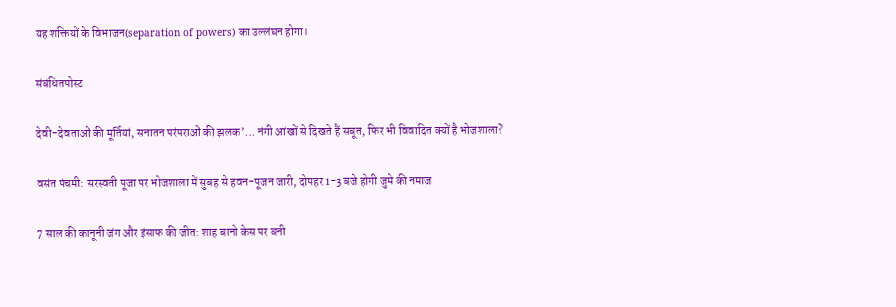यह शक्तियों के विभाजन(separation of powers) का उल्लंघन होगा।

संबंधितपोस्ट

देवी-देवताओं की मूर्तियां, सनातन परंपराओं की झलक’… नंगी आंखों से दिखते हैं सबूत, फिर भी विवादित क्यों है भोजशाला?

वसंत पंचमी: सरस्वती पूजा पर भोजशाला में सुबह से हवन-पूजन जारी, दोपहर 1-3 बजे होगी जुमे की नमाज

7 साल की कानूनी जंग और इंसाफ की जीत: शाह बानो केस पर बनी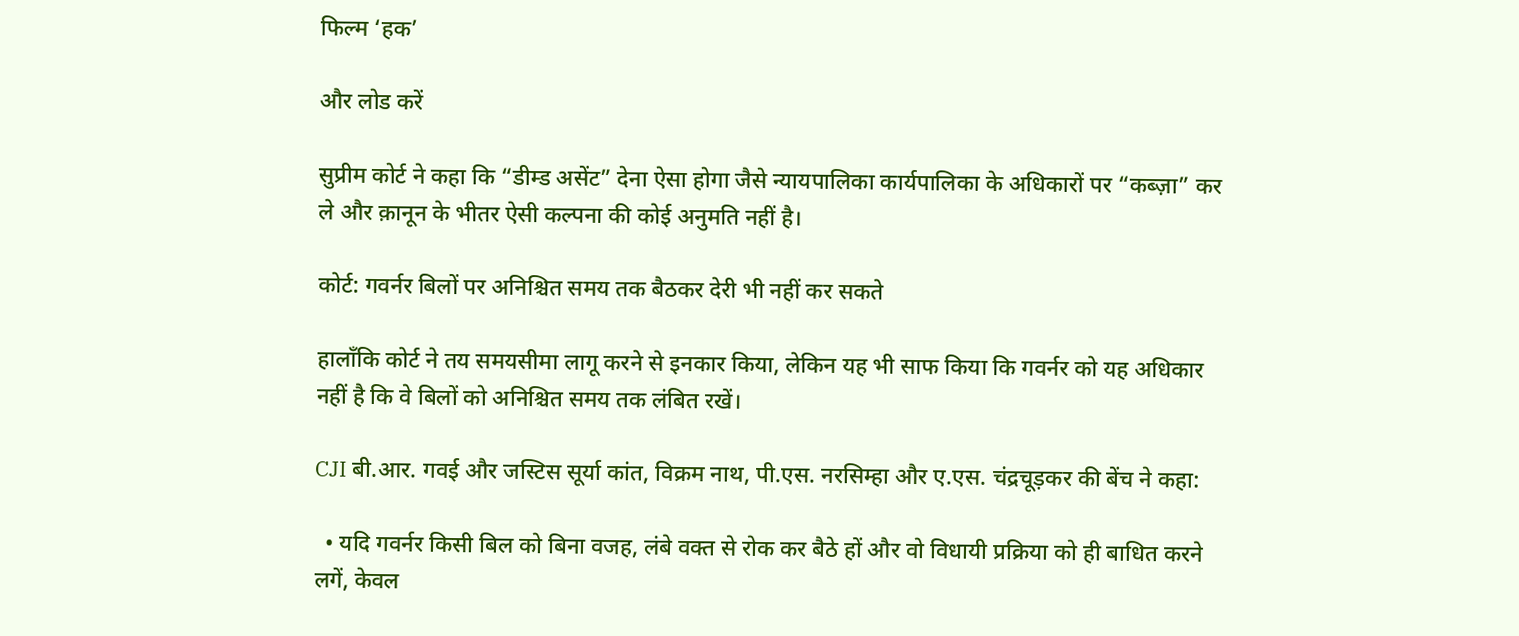फिल्म ‘हक’

और लोड करें

सुप्रीम कोर्ट ने कहा कि “डीम्ड असेंट” देना ऐसा होगा जैसे न्यायपालिका कार्यपालिका के अधिकारों पर “कब्ज़ा” कर ले और क़ानून के भीतर ऐसी कल्पना की कोई अनुमति नहीं है।

कोर्ट: गवर्नर बिलों पर अनिश्चित समय तक बैठकर देरी भी नहीं कर सकते

हालाँकि कोर्ट ने तय समयसीमा लागू करने से इनकार किया, लेकिन यह भी साफ किया कि गवर्नर को यह अधिकार नहीं है कि वे बिलों को अनिश्चित समय तक लंबित रखें।

CJI बी.आर. गवई और जस्टिस सूर्या कांत, विक्रम नाथ, पी.एस. नरसिम्हा और ए.एस. चंद्रचूड़कर की बेंच ने कहा:

  • यदि गवर्नर किसी बिल को बिना वजह, लंबे वक्त से रोक कर बैठे हों और वो विधायी प्रक्रिया को ही बाधित करने लगें, केवल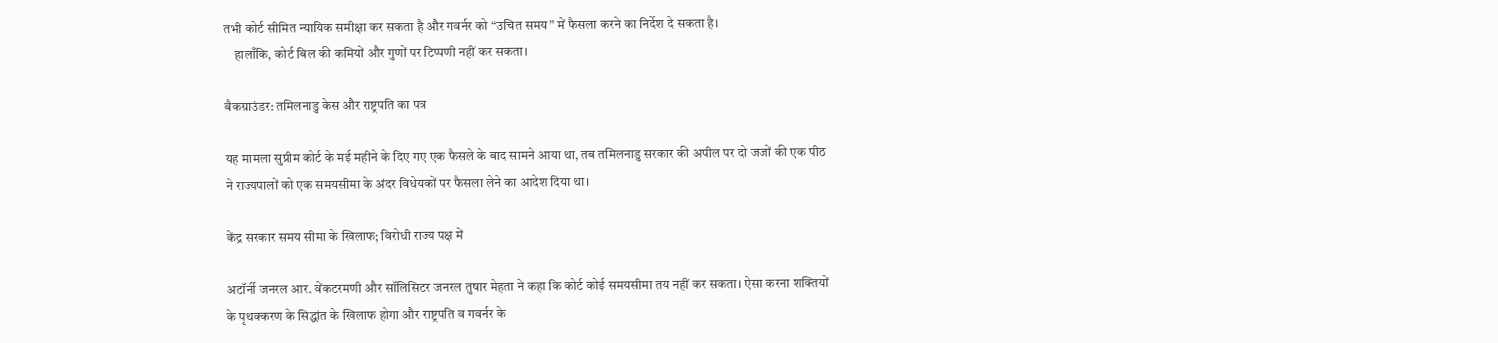तभी कोर्ट सीमित न्यायिक समीक्षा कर सकता है और गवर्नर को “उचित समय” में फैसला करने का निर्देश दे सकता है।
    हालाँकि, कोर्ट बिल की कमियों और गुणों पर टिप्पणी नहीं कर सकता।

बैकग्राउंडर: तमिलनाडु केस और राष्ट्रपति का पत्र

यह मामला सुप्रीम कोर्ट के मई महीने के दिए गए एक फैसले के बाद सामने आया था, तब तमिलनाडु सरकार की अपील पर दो जजों की एक पीठ ने राज्यपालों को एक समयसीमा के अंदर विधेयकों पर फैसला लेने का आदेश दिया था।

केंद्र सरकार समय सीमा के खिलाफ; विरोधी राज्य पक्ष में

अटॉर्नी जनरल आर. वेंकटरमणी और सॉलिसिटर जनरल तुषार मेहता ने कहा कि कोर्ट कोई समयसीमा तय नहीं कर सकता। ऐसा करना शक्तियों के पृथक्करण के सिद्धांत के खिलाफ होगा और राष्ट्रपति व गवर्नर के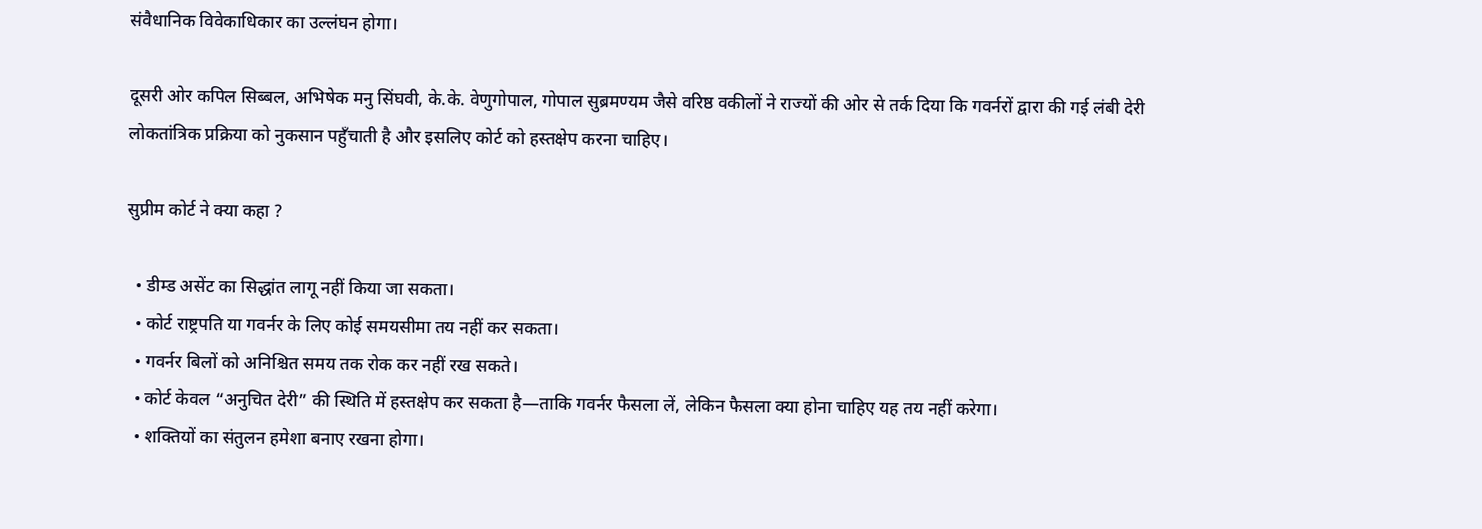संवैधानिक विवेकाधिकार का उल्लंघन होगा।

दूसरी ओर कपिल सिब्बल, अभिषेक मनु सिंघवी, के.के. वेणुगोपाल, गोपाल सुब्रमण्यम जैसे वरिष्ठ वकीलों ने राज्यों की ओर से तर्क दिया कि गवर्नरों द्वारा की गई लंबी देरी लोकतांत्रिक प्रक्रिया को नुकसान पहुँचाती है और इसलिए कोर्ट को हस्तक्षेप करना चाहिए।

सुप्रीम कोर्ट ने क्या कहा ?

  • डीम्ड असेंट का सिद्धांत लागू नहीं किया जा सकता।
  • कोर्ट राष्ट्रपति या गवर्नर के लिए कोई समयसीमा तय नहीं कर सकता।
  • गवर्नर बिलों को अनिश्चित समय तक रोक कर नहीं रख सकते।
  • कोर्ट केवल “अनुचित देरी” की स्थिति में हस्तक्षेप कर सकता है—ताकि गवर्नर फैसला लें, लेकिन फैसला क्या होना चाहिए यह तय नहीं करेगा।
  • शक्तियों का संतुलन हमेशा बनाए रखना होगा।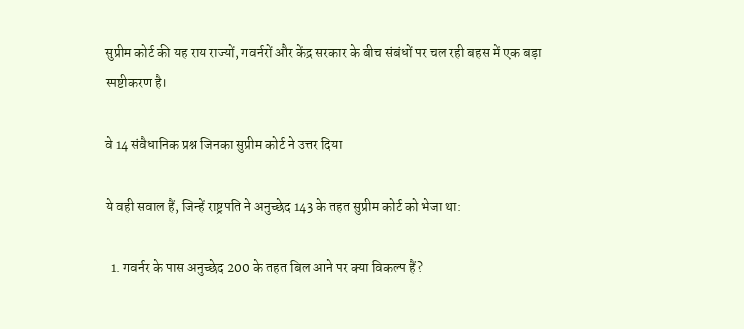सुप्रीम कोर्ट की यह राय राज्यों, गवर्नरों और केंद्र सरकार के बीच संबंधों पर चल रही बहस में एक बड़ा स्पष्टीकरण है।

वे 14 संवैधानिक प्रश्न जिनका सुप्रीम कोर्ट ने उत्तर दिया

ये वही सवाल हैं, जिन्हें राष्ट्रपति ने अनुच्छेद 143 के तहत सुप्रीम कोर्ट को भेजा था:

  1. गवर्नर के पास अनुच्छेद 200 के तहत बिल आने पर क्या विकल्प हैं?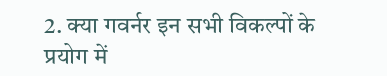2. क्या गवर्नर इन सभी विकल्पों के प्रयोग में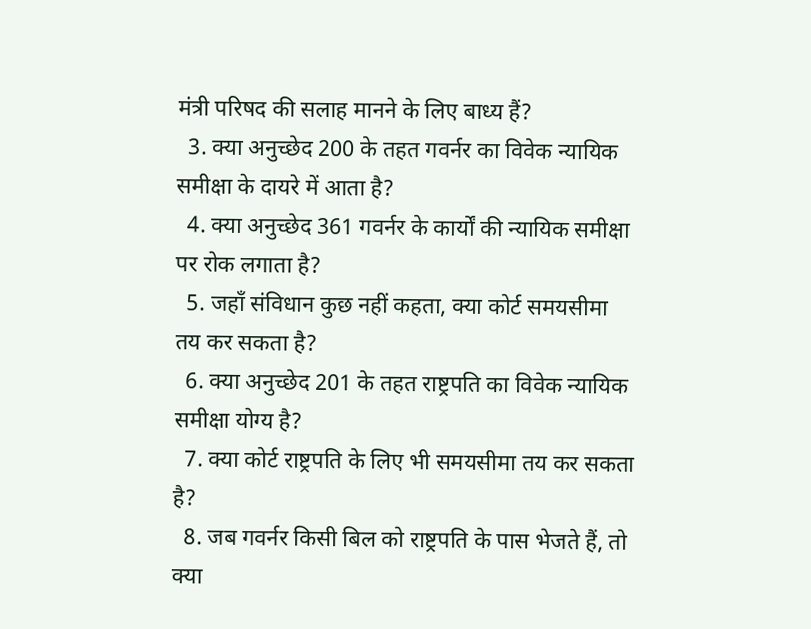मंत्री परिषद की सलाह मानने के लिए बाध्य हैं?
  3. क्या अनुच्छेद 200 के तहत गवर्नर का विवेक न्यायिक समीक्षा के दायरे में आता है?
  4. क्या अनुच्छेद 361 गवर्नर के कार्यों की न्यायिक समीक्षा पर रोक लगाता है?
  5. जहाँ संविधान कुछ नहीं कहता, क्या कोर्ट समयसीमा तय कर सकता है?
  6. क्या अनुच्छेद 201 के तहत राष्ट्रपति का विवेक न्यायिक समीक्षा योग्य है?
  7. क्या कोर्ट राष्ट्रपति के लिए भी समयसीमा तय कर सकता है?
  8. जब गवर्नर किसी बिल को राष्ट्रपति के पास भेजते हैं, तो क्या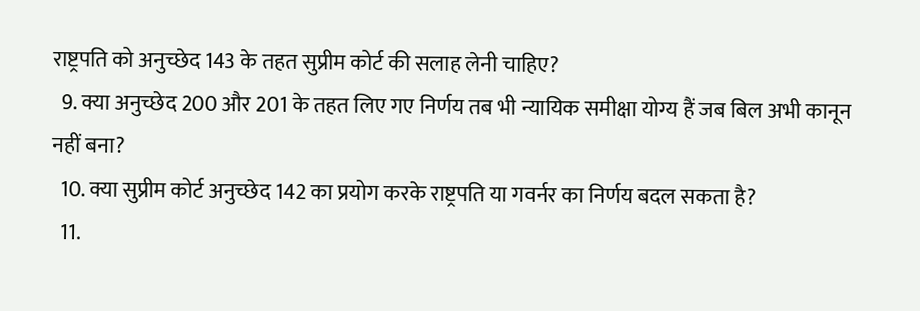राष्ट्रपति को अनुच्छेद 143 के तहत सुप्रीम कोर्ट की सलाह लेनी चाहिए?
  9. क्या अनुच्छेद 200 और 201 के तहत लिए गए निर्णय तब भी न्यायिक समीक्षा योग्य हैं जब बिल अभी कानून नहीं बना?
  10. क्या सुप्रीम कोर्ट अनुच्छेद 142 का प्रयोग करके राष्ट्रपति या गवर्नर का निर्णय बदल सकता है?
  11.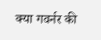क्या गवर्नर की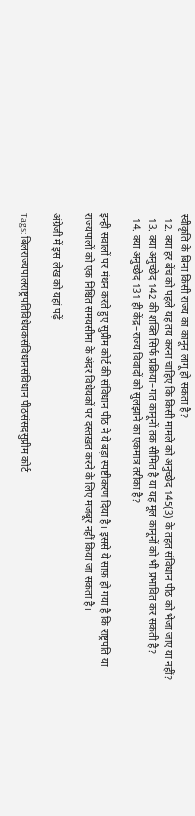स्वीकृति के बिना किसी राज्य का कानून लागू हो सकता है?
  12. क्या हर बेंच को पहले यह तय करना चाहिए कि किसी मामले को अनुच्छेद 145(3) के तहत संविधान पीठ को भेजा जाए या नहीं?
  13. क्या अनुच्छेद 142 की शक्ति सिर्फ प्रक्रिया–गत कानूनों तक सीमित है या यह मूल कानूनों को भी प्रभावित कर सकती है?
  14. क्या अनुच्छेद 131 ही केंद्र–राज्य विवादों को सुलझाने का एकमात्र तरीका है?

इन्ही सवालों पर मंथन करते हुए सुप्रीम कोर्ट की संविधान पीठ ने ये बड़ा स्पष्टीकरण दिया है। इससे ये साफ़ हो गया है कि राष्ट्रपति या राज्यपालों को एक निश्चित समयसीमा के अंदर विधेयकों पर दस्तख़त करने के लिए मजबूर नहीं किया जा सकता है।

अंग्रेजी में इस लेख को यहां पढ़ें

Tags: बिलराज्यपालराष्ट्रपतिविधेयकसंविधानसंविधान पीठसंसदसुप्रीम कोर्ट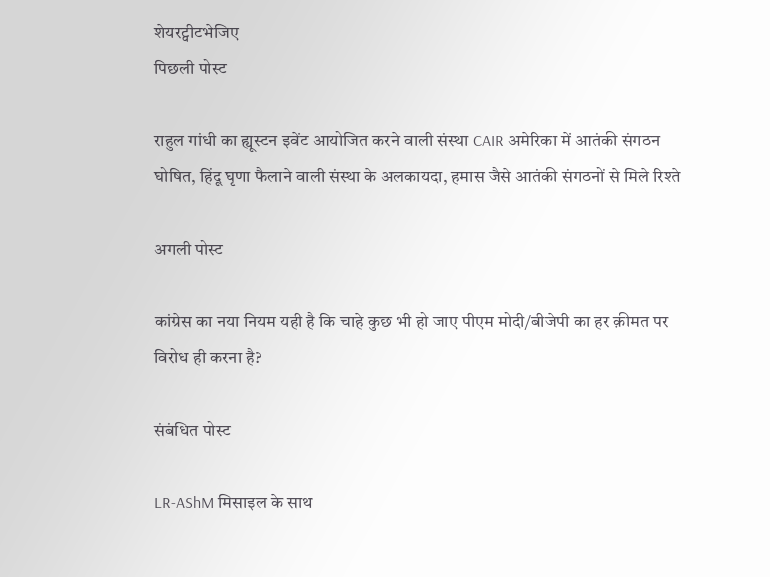शेयरट्वीटभेजिए
पिछली पोस्ट

राहुल गांधी का ह्यूस्टन इवेंट आयोजित करने वाली संस्था CAIR अमेरिका में आतंकी संगठन घोषित, हिंदू घृणा फैलाने वाली संस्था के अलकायदा, हमास जैसे आतंकी संगठनों से मिले रिश्ते

अगली पोस्ट

कांग्रेस का नया नियम यही है कि चाहे कुछ भी हो जाए पीएम मोदी/बीजेपी का हर क़ीमत पर विरोध ही करना है?

संबंधित पोस्ट

LR-AShM मिसाइल के साथ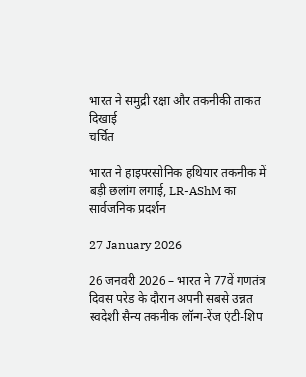भारत ने समुद्री रक्षा और तकनीकी ताकत दिखाई
चर्चित

भारत ने हाइपरसोनिक हथियार तकनीक में बड़ी छलांग लगाई, LR-AShM का सार्वजनिक प्रदर्शन

27 January 2026

26 जनवरी 2026 – भारत ने 77वें गणतंत्र दिवस परेड के दौरान अपनी सबसे उन्नत स्वदेशी सैन्य तकनीक लॉन्ग-रेंज एंटी-शिप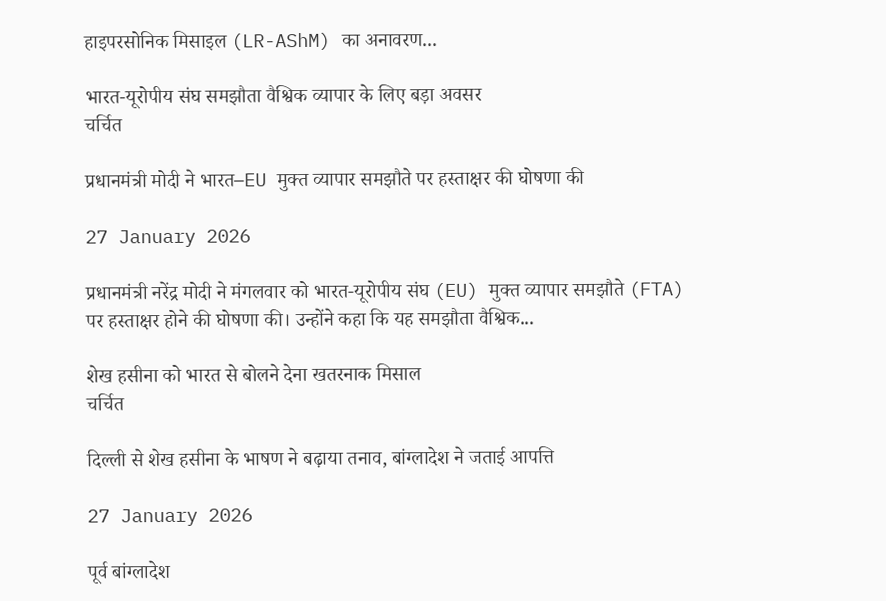हाइपरसोनिक मिसाइल (LR-AShM) का अनावरण...

भारत-यूरोपीय संघ समझौता वैश्विक व्यापार के लिए बड़ा अवसर
चर्चित

प्रधानमंत्री मोदी ने भारत–EU मुक्त व्यापार समझौते पर हस्ताक्षर की घोषणा की

27 January 2026

प्रधानमंत्री नरेंद्र मोदी ने मंगलवार को भारत-यूरोपीय संघ (EU) मुक्त व्यापार समझौते (FTA) पर हस्ताक्षर होने की घोषणा की। उन्होंने कहा कि यह समझौता वैश्विक...

शेख हसीना को भारत से बोलने देना खतरनाक मिसाल
चर्चित

दिल्ली से शेख हसीना के भाषण ने बढ़ाया तनाव, बांग्लादेश ने जताई आपत्ति

27 January 2026

पूर्व बांग्लादेश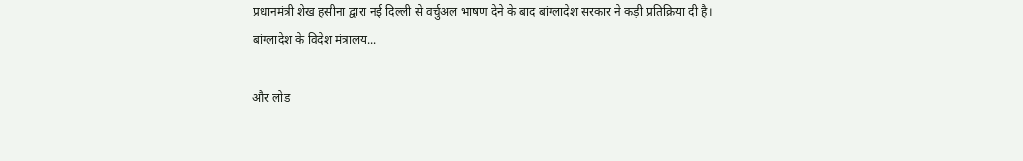प्रधानमंत्री शेख हसीना द्वारा नई दिल्ली से वर्चुअल भाषण देने के बाद बांग्लादेश सरकार ने कड़ी प्रतिक्रिया दी है। बांग्लादेश के विदेश मंत्रालय...

और लोड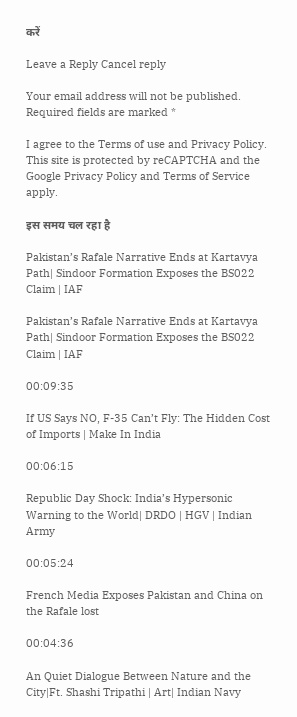करें

Leave a Reply Cancel reply

Your email address will not be published. Required fields are marked *

I agree to the Terms of use and Privacy Policy.
This site is protected by reCAPTCHA and the Google Privacy Policy and Terms of Service apply.

इस समय चल रहा है

Pakistan’s Rafale Narrative Ends at Kartavya Path| Sindoor Formation Exposes the BS022 Claim | IAF

Pakistan’s Rafale Narrative Ends at Kartavya Path| Sindoor Formation Exposes the BS022 Claim | IAF

00:09:35

If US Says NO, F-35 Can’t Fly: The Hidden Cost of Imports | Make In India

00:06:15

Republic Day Shock: India’s Hypersonic Warning to the World| DRDO | HGV | Indian Army

00:05:24

French Media Exposes Pakistan and China on the Rafale lost

00:04:36

An Quiet Dialogue Between Nature and the City|Ft. Shashi Tripathi | Art| Indian Navy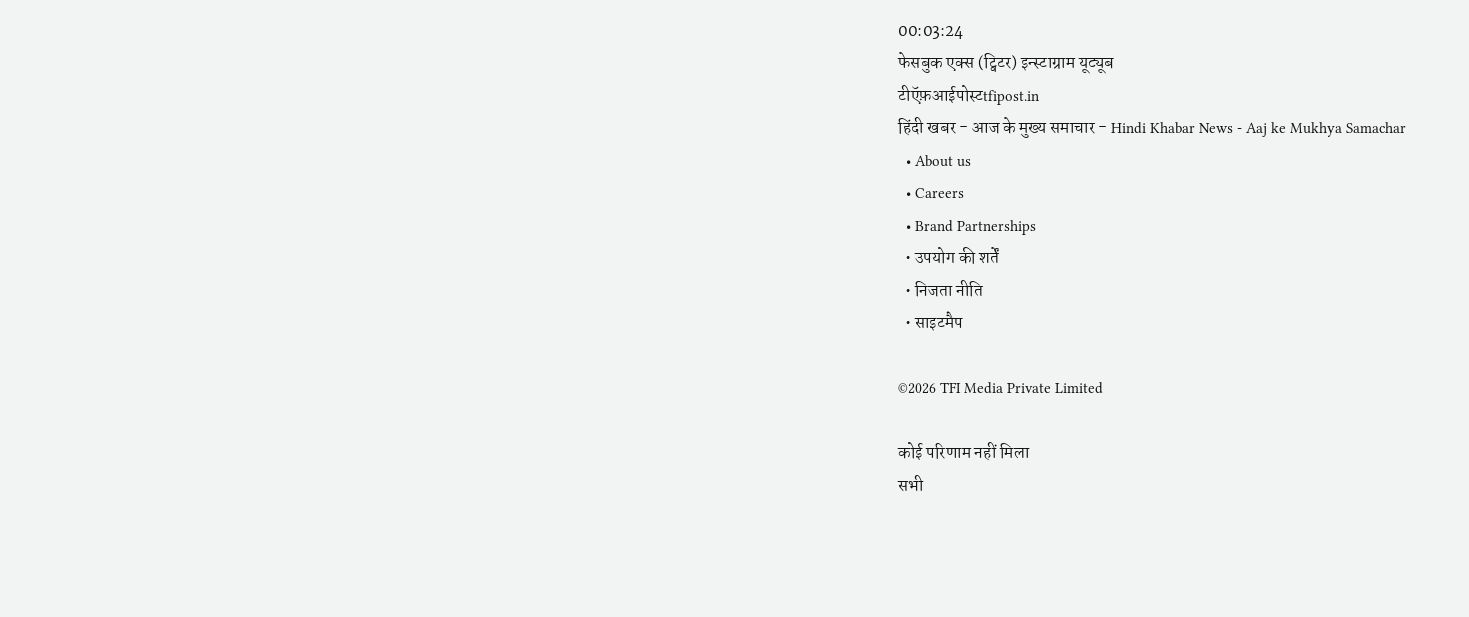00:03:24
फेसबुक एक्स (ट्विटर) इन्स्टाग्राम यूट्यूब
टीऍफ़आईपोस्टtfipost.in
हिंदी खबर - आज के मुख्य समाचार - Hindi Khabar News - Aaj ke Mukhya Samachar
  • About us
  • Careers
  • Brand Partnerships
  • उपयोग की शर्तें
  • निजता नीति
  • साइटमैप

©2026 TFI Media Private Limited

कोई परिणाम नहीं मिला
सभी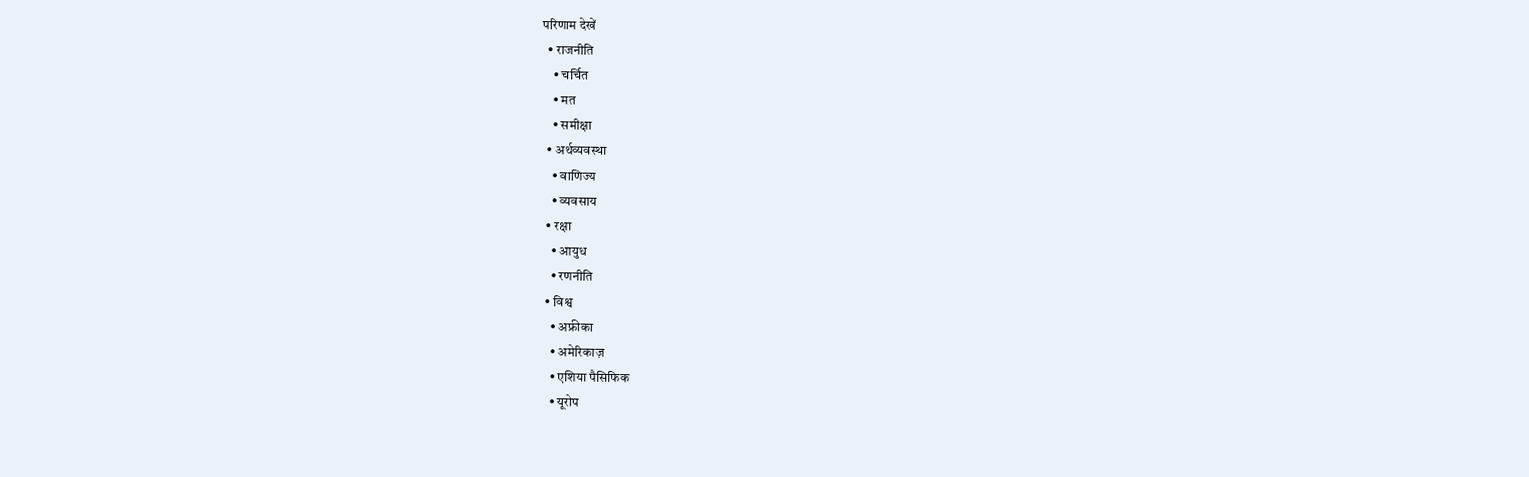परिणाम देखें
  • राजनीति
    • चर्चित
    • मत
    • समीक्षा
  • अर्थव्यवस्था
    • वाणिज्य
    • व्यवसाय
  • रक्षा
    • आयुध
    • रणनीति
  • विश्व
    • अफ्रीका
    • अमेरिकाज़
    • एशिया पैसिफिक
    • यूरोप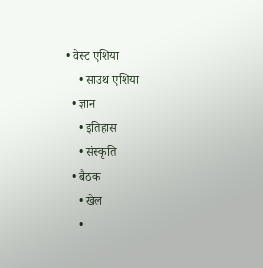• वेस्ट एशिया
    • साउथ एशिया
  • ज्ञान
    • इतिहास
    • संस्कृति
  • बैठक
    • खेल
    •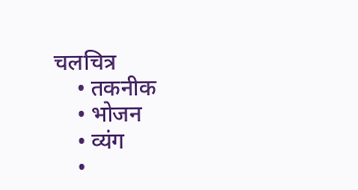चलचित्र
    • तकनीक
    • भोजन
    • व्यंग
    •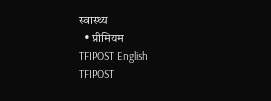स्वास्थ्य
  • प्रीमियम
TFIPOST English
TFIPOST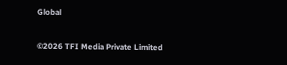Global

©2026 TFI Media Private Limited